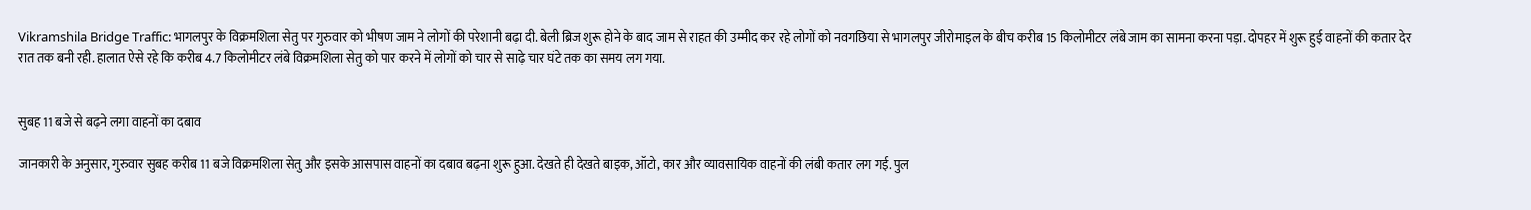Vikramshila Bridge Traffic: भागलपुर के विक्रमशिला सेतु पर गुरुवार को भीषण जाम ने लोगों की परेशानी बढ़ा दी. बेली ब्रिज शुरू होने के बाद जाम से राहत की उम्मीद कर रहे लोगों को नवगछिया से भागलपुर जीरोमाइल के बीच करीब 15 किलोमीटर लंबे जाम का सामना करना पड़ा. दोपहर में शुरू हुई वाहनों की कतार देर रात तक बनी रही. हालात ऐसे रहे कि करीब 4.7 किलोमीटर लंबे विक्रमशिला सेतु को पार करने में लोगों को चार से साढ़े चार घंटे तक का समय लग गया.


सुबह 11 बजे से बढ़ने लगा वाहनों का दबाव

जानकारी के अनुसार, गुरुवार सुबह करीब 11 बजे विक्रमशिला सेतु और इसके आसपास वाहनों का दबाव बढ़ना शुरू हुआ. देखते ही देखते बाइक, ऑटो, कार और व्यावसायिक वाहनों की लंबी कतार लग गई. पुल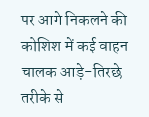पर आगे निकलने की कोशिश में कई वाहन चालक आड़े-तिरछे तरीके से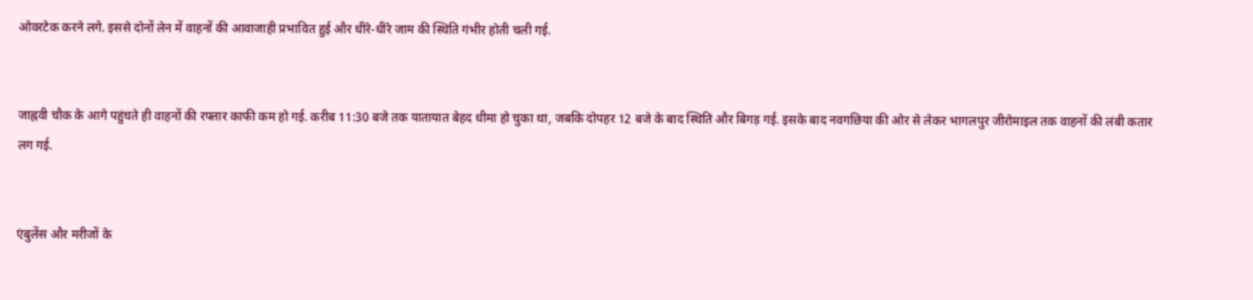ओवरटेक करने लगे. इससे दोनों लेन में वाहनों की आवाजाही प्रभावित हुई और धीरे-धीरे जाम की स्थिति गंभीर होती चली गई.


जाह्नवी चौक के आगे पहुंचते ही वाहनों की रफ्तार काफी कम हो गई. करीब 11:30 बजे तक यातायात बेहद धीमा हो चुका था, जबकि दोपहर 12 बजे के बाद स्थिति और बिगड़ गई. इसके बाद नवगछिया की ओर से लेकर भागलपुर जीरोमाइल तक वाहनों की लंबी कतार लग गई.


एंबुलेंस और मरीजों के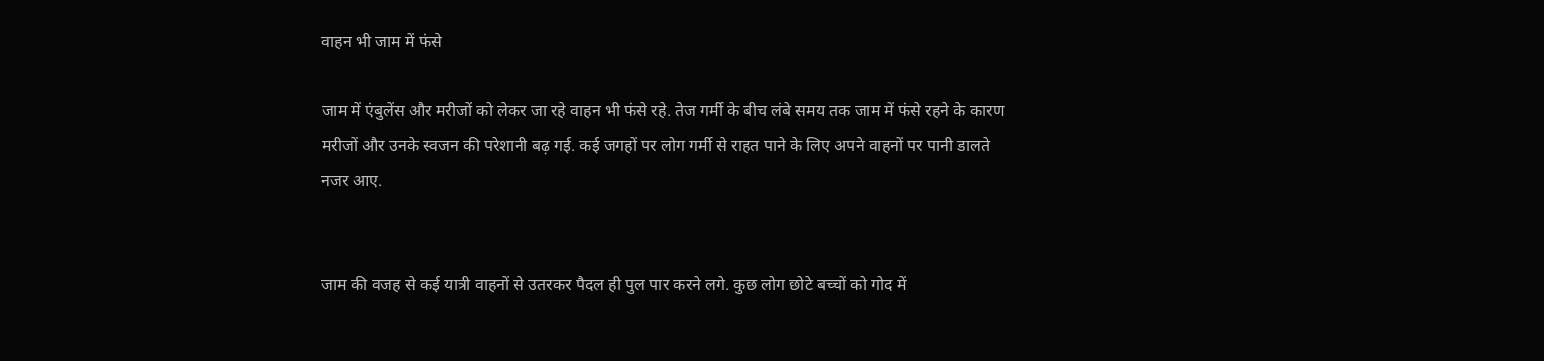वाहन भी जाम में फंसे

जाम में एंबुलेंस और मरीजों को लेकर जा रहे वाहन भी फंसे रहे. तेज गर्मी के बीच लंबे समय तक जाम में फंसे रहने के कारण मरीजों और उनके स्वजन की परेशानी बढ़ गई. कई जगहों पर लोग गर्मी से राहत पाने के लिए अपने वाहनों पर पानी डालते नजर आए.


जाम की वजह से कई यात्री वाहनों से उतरकर पैदल ही पुल पार करने लगे. कुछ लोग छोटे बच्चों को गोद में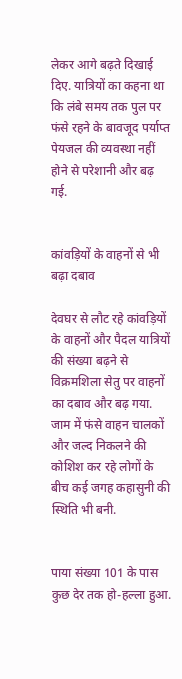लेकर आगे बढ़ते दिखाई दिए. यात्रियों का कहना था कि लंबे समय तक पुल पर फंसे रहने के बावजूद पर्याप्त पेयजल की व्यवस्था नहीं होने से परेशानी और बढ़ गई.


कांवड़ियों के वाहनों से भी बढ़ा दबाव

देवघर से लौट रहे कांवड़ियों के वाहनों और पैदल यात्रियों की संख्या बढ़ने से विक्रमशिला सेतु पर वाहनों का दबाव और बढ़ गया. जाम में फंसे वाहन चालकों और जल्द निकलने की कोशिश कर रहे लोगों के बीच कई जगह कहासुनी की स्थिति भी बनी.


पाया संख्या 101 के पास कुछ देर तक हो-हल्ला हुआ.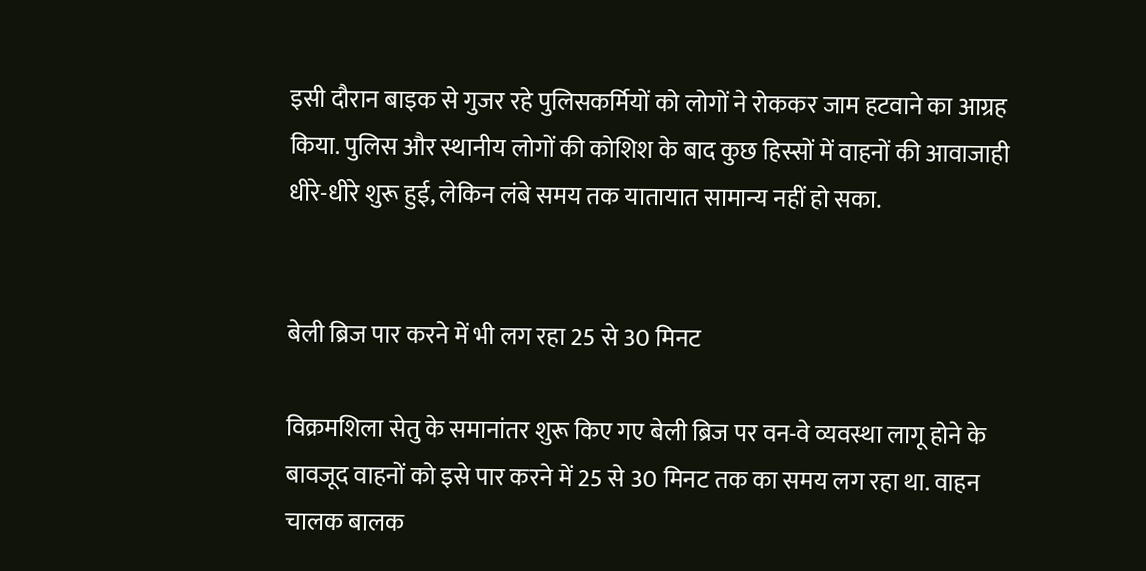इसी दौरान बाइक से गुजर रहे पुलिसकर्मियों को लोगों ने रोककर जाम हटवाने का आग्रह किया. पुलिस और स्थानीय लोगों की कोशिश के बाद कुछ हिस्सों में वाहनों की आवाजाही धीरे-धीरे शुरू हुई, लेकिन लंबे समय तक यातायात सामान्य नहीं हो सका.


बेली ब्रिज पार करने में भी लग रहा 25 से 30 मिनट

विक्रमशिला सेतु के समानांतर शुरू किए गए बेली ब्रिज पर वन-वे व्यवस्था लागू होने के बावजूद वाहनों को इसे पार करने में 25 से 30 मिनट तक का समय लग रहा था. वाहन चालक बालक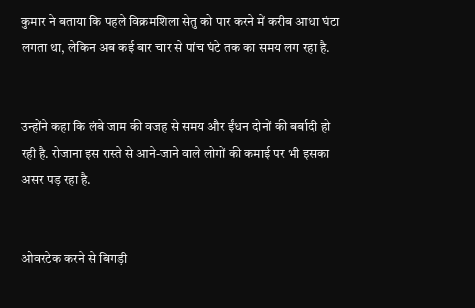कुमार ने बताया कि पहले विक्रमशिला सेतु को पार करने में करीब आधा घंटा लगता था, लेकिन अब कई बार चार से पांच घंटे तक का समय लग रहा है.


उन्होंने कहा कि लंबे जाम की वजह से समय और ईंधन दोनों की बर्बादी हो रही है. रोजाना इस रास्ते से आने-जाने वाले लोगों की कमाई पर भी इसका असर पड़ रहा है.


ओवरटेक करने से बिगड़ी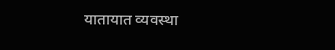यातायात व्यवस्था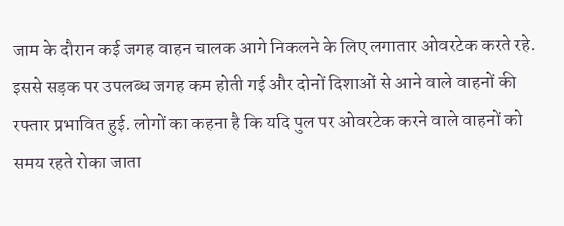जाम के दौरान कई जगह वाहन चालक आगे निकलने के लिए लगातार ओवरटेक करते रहे. इससे सड़क पर उपलब्ध जगह कम होती गई और दोनों दिशाओं से आने वाले वाहनों की रफ्तार प्रभावित हुई. लोगों का कहना है कि यदि पुल पर ओवरटेक करने वाले वाहनों को समय रहते रोका जाता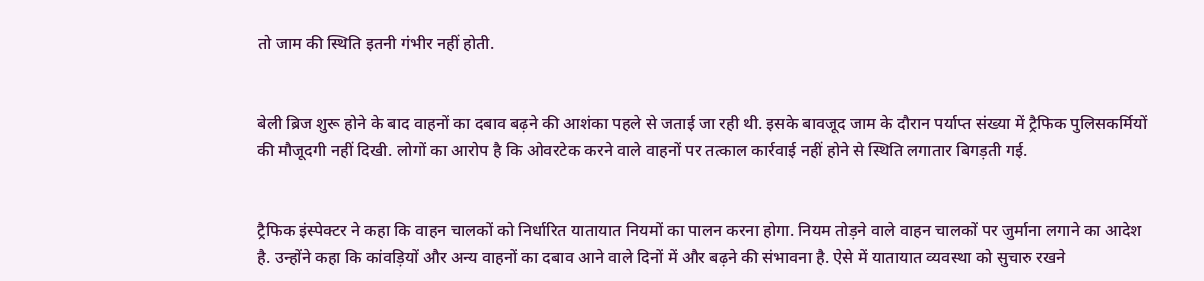तो जाम की स्थिति इतनी गंभीर नहीं होती.


बेली ब्रिज शुरू होने के बाद वाहनों का दबाव बढ़ने की आशंका पहले से जताई जा रही थी. इसके बावजूद जाम के दौरान पर्याप्त संख्या में ट्रैफिक पुलिसकर्मियों की मौजूदगी नहीं दिखी. लोगों का आरोप है कि ओवरटेक करने वाले वाहनों पर तत्काल कार्रवाई नहीं होने से स्थिति लगातार बिगड़ती गई.


ट्रैफिक इंस्पेक्टर ने कहा कि वाहन चालकों को निर्धारित यातायात नियमों का पालन करना होगा. नियम तोड़ने वाले वाहन चालकों पर जुर्माना लगाने का आदेश है. उन्होंने कहा कि कांवड़ियों और अन्य वाहनों का दबाव आने वाले दिनों में और बढ़ने की संभावना है. ऐसे में यातायात व्यवस्था को सुचारु रखने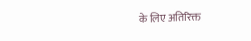के लिए अतिरिक्त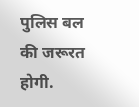पुलिस बल की जरूरत होगी.